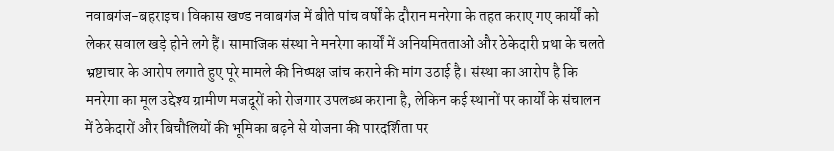नवाबगंज-बहराइच। विकास खण्ड नवाबगंज में बीते पांच वर्षों के दौरान मनरेगा के तहत कराए गए कार्यों को लेकर सवाल खड़े होने लगे हैं। सामाजिक संस्था ने मनरेगा कार्यों में अनियमितताओं और ठेकेदारी प्रथा के चलते भ्रष्टाचार के आरोप लगाते हुए पूरे मामले की निष्पक्ष जांच कराने की मांग उठाई है। संस्था का आरोप है कि मनरेगा का मूल उद्देश्य ग्रामीण मजदूरों को रोजगार उपलब्ध कराना है, लेकिन कई स्थानों पर कार्यों के संचालन में ठेकेदारों और बिचौलियों की भूमिका बढ़ने से योजना की पारदर्शिता पर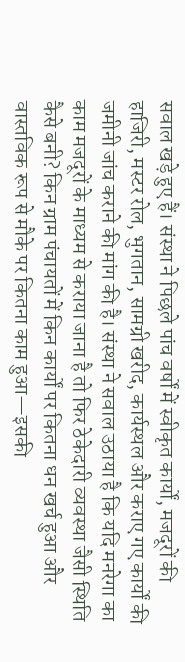सवाल खड़े हुए हैं। संस्था ने पिछले पांच वर्षों में स्वीकृत कार्यों, मजदूरों की हाजिरी, मस्टर रोल, भुगतान, सामग्री खरीद, कार्यस्थल और कराए गए कार्यों की जमीनी जांच कराने की मांग की है। संस्था ने सवाल उठाया है कि यदि मनरेगा का काम मजदूरों के माध्यम से कराया जाना है तो फिर ठेकेदारी व्यवस्था जैसी स्थिति कैसे बनी? किन ग्राम पंचायतों में किन कार्यों पर कितना धन खर्च हुआ और वास्तविक रूप से मौके पर कितना काम हुआ—इसकी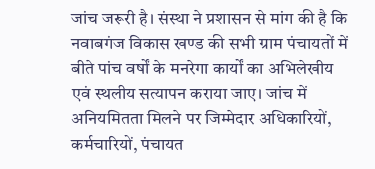जांच जरूरी है। संस्था ने प्रशासन से मांग की है कि नवाबगंज विकास खण्ड की सभी ग्राम पंचायतों में बीते पांच वर्षों के मनरेगा कार्यों का अभिलेखीय एवं स्थलीय सत्यापन कराया जाए। जांच में अनियमितता मिलने पर जिम्मेदार अधिकारियों, कर्मचारियों, पंचायत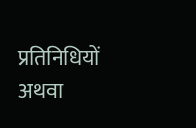प्रतिनिधियों अथवा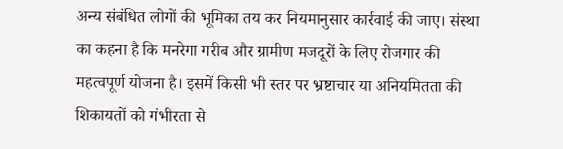अन्य संबंधित लोगों की भूमिका तय कर नियमानुसार कार्रवाई की जाए। संस्था का कहना है कि मनरेगा गरीब और ग्रामीण मजदूरों के लिए रोजगार की महत्वपूर्ण योजना है। इसमें किसी भी स्तर पर भ्रष्टाचार या अनियमितता की शिकायतों को गंभीरता से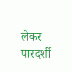लेकर पारदर्शी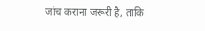जांच कराना जरूरी है, ताकि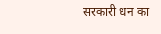सरकारी धन का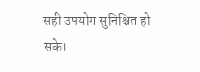सही उपयोग सुनिश्चित हो सके।